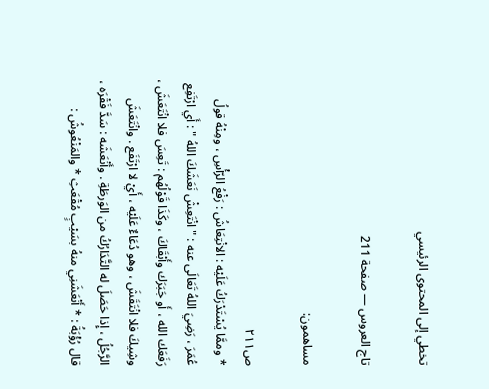تخطي إلى المحتوى الرئيسي

تاج العروس — صفحة 211

مساهمون:

ص٢١١
* وممَّا يُسْتَدْرَكُ عَلَيْه : الانْتِعَاشُ : رَفْعُ الرّأْسِ ، ومِنْهُ قولُ عُمَرَ ، رَضِيَ اللهُ تَعَالَى عنه : " انْتَعِشْ نَعَشَكَ اللهُ " : أَي ارْتَفِع رَفَعَك الله ، أَو جَبَرَك وأَبْقَاكَ ، وكَذَا قَوْلُهُم : تَعِسَ فلا انْتَعَشَ ، وشِيكَ فلا انْتَقَشَ ، وهو دُعَاءٌ عَلَيْه ، أَيْ لا ارْتَفَع . وانْتَعَشَ الرَّجُلُ ، إِذا حَصَلَ له التَّدَارُكُ من الوَرطَةِ . وأَنْعَشَه : سَدَّ فَقْرَه ، قال رُؤْبَةُ : * أَنْعَشَنِي منهُ بسَيْبٍ مُقْعَثِ * والمَنْعُوشُ :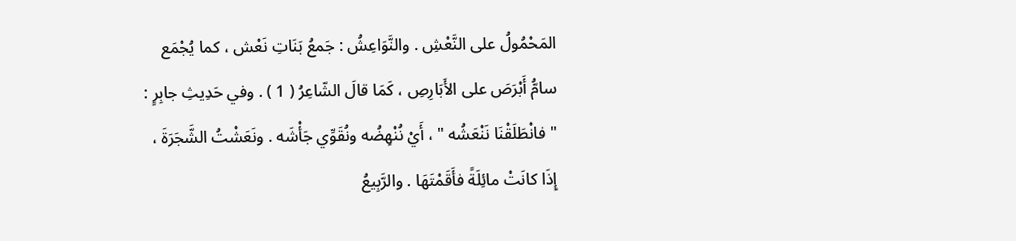المَحْمُولُ على النَّعْشِ . والنَّوَاعِشُ : جَمعُ بَنَاتِ نَعْش ، كما يُجْمَع سامُّ أَبْرَصَ على الأَبَارِصِ ، كَمَا قالَ الشّاعِرُ ( 1 ) . وفي حَدِيثِ جابِرٍ : " فانْطَلَقْنَا نَنْعَشُه " ، أَيْ نُنْهِضُه ونُقَوِّي جَأْشَه . ونَعَشْتُ الشَّجَرَةَ ، إِذَا كانَتْ مائِلَةً فأَقَمْتَهَا . والرَّبِيعُ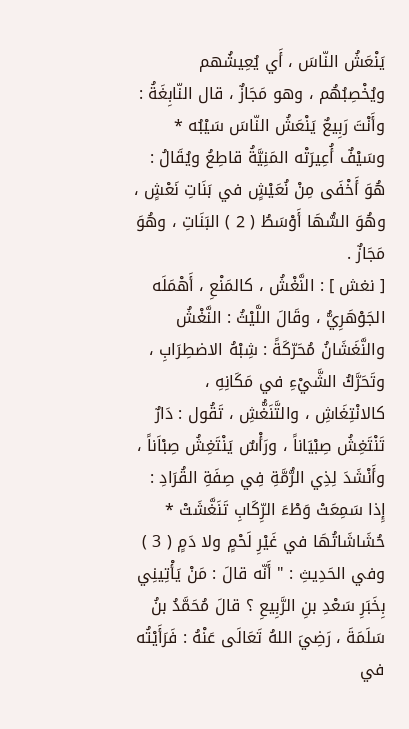يَنْعَشُ النّاسَ ، أَي يُعِيشُهم ويُخْصِبُهُم ، وهو مَجَازٌ ، قال النّابِغَةُ : وأَنْتَ رَبِيعٌ يَنْعَشُ النّاسَ سَيْبُه * وسَيْفٌ أُعِيرَتْه المَنِيَّةُ قاطِعُ ويُقَالُ : هُوَ أَخْفَى مِنْ نُعَيْشٍ في بَنَاتِ نَعْشٍ ، وهُوَ السُّهَا أَوْسَطُ ( 2 ) البَنَاتِ ، وهُوَ مَجَازٌ .
[ نغش ] : النَّغْشُ ، كالمَنْعِ ، أَهْمَلَه الجَوْهَرِيُّ ، وقَالَ اللَّيْثُ : النَّغْشُ والنَّغَشَانُ مُحَرّكَةً : شِبْهُ الاضطِرَابِ ، وتَحَرَّكُ الشَّيْءِ في مَكَانِهِ ، كالانْتِغَاشِ ، والتَّنَغُّشِ ، تَقُول : دَارٌ تَنْتَغِشُ صِبْيَاناً ، ورَأْسٌ يَنْتَغِشُ صِبْاَناً ، وأَنْشَدَ لِذِي الرُّمَّةِ فِي صِفَةِ القُرَادِ : إِذا سَمِعَتْ وَطْءَ الرِّكَابِ تَنَغَّشَتْ * حُشَاشَاتُهَا في غَيْرِ لَحْمٍ ولا دَمٍ ( 3 ) وفي الحَدِيثِ : " أَنّه قالَ : مَنْ يَأْتِينِي بِخَبَرِ سَعْدِ بنِ الرَّبِيعِ ؟ قالَ مُحَمَّدُ بنُ سَلَمَةَ ، رَضِيَ اللهُ تَعَالَى عَنْهُ : فَرَأَيْتُه في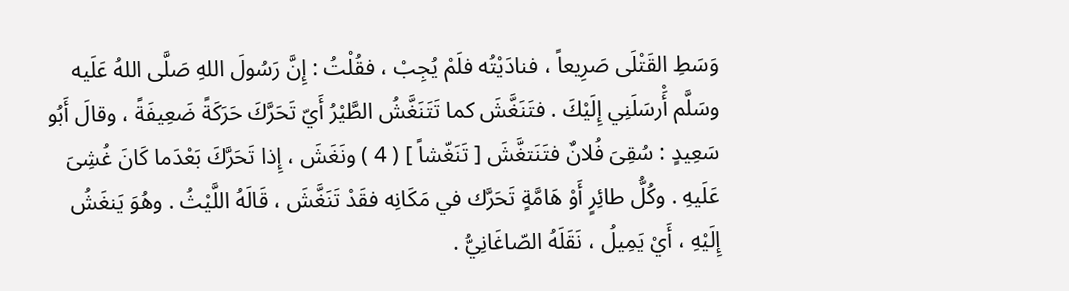وَسَطِ القَتْلَى صَرِيعاً ، فنادَيْتُه فلَمْ يُجِبْ ، فقُلْتُ : إِنَّ رَسُولَ اللهِ صَلَّى اللهُ عَلَيه وسَلَّم أَْرسَلَنِي إِلَيْكَ . فتَنَغَّشَ كما تَتَنَغَّشُ الطَّيْرُ أَيّ تَحَرَّكَ حَرَكَةً ضَعِيفَةً ، وقالَ أَبُو سَعِيدٍ : سُقِىَ فُلانٌ فتَنَتغَّشَ [ تَنَغّشاً ] ( 4 ) ونَغَشَ ، إِذا تَحَرَّكَ بَعْدَما كَانَ غُشِىَ عَلَيهِ . وكُلُّ طائِرٍ أَوْ هَامَّةٍ تَحَرَّك في مَكَانِه فقَدْ تَنَغَّشَ ، قَالَهُ اللَّيْثُ . وهُوَ يَنغَشُ إِلَيْهِ ، أَيْ يَمِيلُ ، نَقَلَهُ الصّاغَانِيُّ .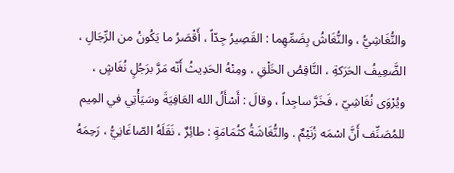والنُّغَاشِيُّ ، والنُّغَاشُ بِضَمِّهِما : القَصِيرُ جِدّاً ، أَقْصَرُ ما يَكُونُ من الرِّجَالِ ، الضَّعِيفُ الحَرَكةِ ، النَّاقِصُ الخَلْقِ ، ومِنْهُ الحَدِيثُ أَنّه مَرَّ برَجُلٍ نُغَاشٍ ، ويُرْوَى نُغَاشِيّ ، فَخَرَّ ساجِداً ، وقالَ : أَسْأَلُ الله العَافِيَةَ وسَيَأْتِي في المِيم للمُصَنِّف أَنَّ اسْمَه زُنَيْمٌ . والنُّغَاشَةُ كثُمَامَةٍ : طائِرٌ ، نَقَلَهُ الصّاغَانِيُّ ، رَحِمَهُ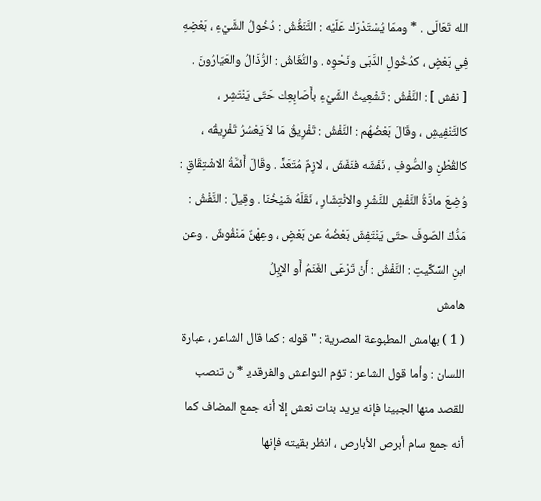الله تَعَالَى . * وممّا يُسْتَدْرَك عَلَيْه : التَّنَغُّشُ : دُخُولُ الشَّيْءِ ، بَعْضِهِ فِي بَعْضٍ ، كدُخُولِ الدَّبَى ونَحْوِه . والنُّغَاشُ : الرُّذَالُ والعَيّارُونَ .
[ نفش ] : النَّفْشُ : تَشْعِيثُ الشَّيْءِ بأَصَابِعِك حَتّى يَنْتَشِر ، كالتَّنْفِيشِ ، وقَالَ بَعْضُهُم : النَّفْشُ : تَفْرِيقُ مَا لاَ يَعْسُرُ تَفْرِيقُه ، كالقُطْنِ والصُّوفِ ، نَفَشَه فنَفَشَ ، لازِمٌ مُتَعَدٍّ . وقَالَ أَئمَّةُ الاشْتِقَاقِ : وُضِعَ مادَّةُ النَّفْشِ للنَّشْرِ والانْتِشَارِ ، نَقَلَهُ شَيْخُنَا . وقِيلَ : النَّفْشُ : مَدُّكَ الصّوفَ حتّى يَنْتَفِشَ بَعْضُهُ عن بَعْضٍ ، وعِهْنٌ مَنْفُوشٌ . وعن ابنِ السِّكِّيتِ : النَّفْشُ : أَنْ تَرْعَى الغَنَمُ أَو الإِبِلُ
هامش
( 1 ) بهامش المطبوعة المصرية : " قوله : كما قال الشاعر ، عبارة اللسان : وأما قول الشاعر : تؤم النواعش والفرقدي‍ * ن تنصب للقصد منها الجبينا فإنه يريد بنات نعش إلا أنه جمع المضاف كما أنه جمع سام أبرص الأبارص ، انظر بقيته فإنها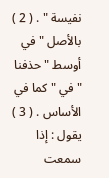نفيسة " . ( 2 ) بالأصل " في أوسط " حذفنا " في " كما في الأساس . ( 3 ) يقول : إذا سمعت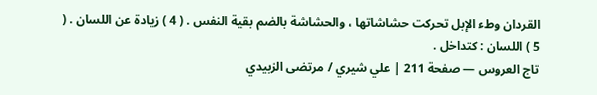القردان وطء الإبل تحركت حشاشاتها ، والحشاشة بالضم بقية النفس . ( 4 ) زيادة عن اللسان . ( 5 ) اللسان : كتداخل .
تاج العروس — صفحة 211 | علي شيري / مرتضى الزبيدي